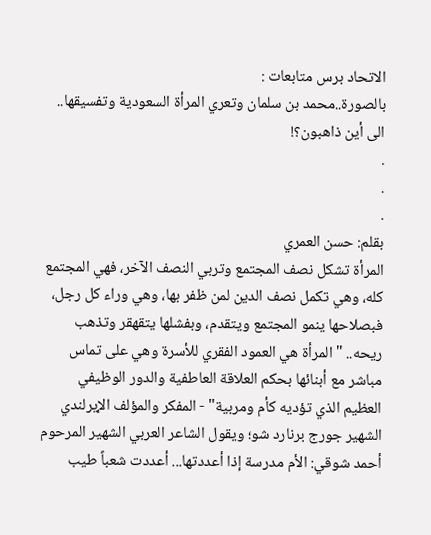الاتحاد برس متابعات :
بالصورة..محمد بن سلمان وتعري المرأة السعودية وتفسيقها.. الى أين ذاهبون؟!
.
.
.
بقلم: حسن العمري
المرأة تشكل نصف المجتمع وتربي النصف الآخر، فهي المجتمع كله، وهي تكمل نصف الدين لمن ظفر بها، وهي وراء كل رجل، فبصلاحها ينمو المجتمع ويتقدم، وبفشلها يتقهقر وتذهب ريحه.. "المرأة هي العمود الفقري للأسرة وهي على تماس مباشر مع أبنائها بحكم العلاقة العاطفية والدور الوظيفي العظيم الذي تؤديه كأم ومربية" - المفكر والمؤلف الإيرلندي الشهير جورج برنارد شو؛ ويقول الشاعر العربي الشهير المرحوم أحمد شوقي: الأم مدرسة إذا أعددتها... أعددت شعباً طيب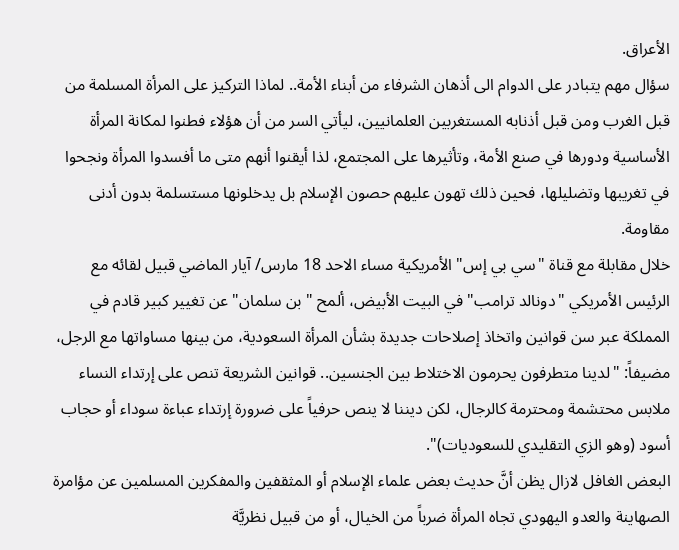الأعراق.
سؤال مهم يتبادر على الدوام الى أذهان الشرفاء من أبناء الأمة.. لماذا التركيز على المرأة المسلمة من قبل الغرب ومن قبل أذنابه المستغربين العلمانيين، ليأتي السر من أن هؤلاء فطنوا لمكانة المرأة الأساسية ودورها في صنع الأمة، وتأثيرها على المجتمع، لذا أيقنوا أنهم متى ما أفسدوا المرأة ونجحوا في تغريبها وتضليلها، فحين ذلك تهون عليهم حصون الإسلام بل يدخلونها مستسلمة بدون أدنى مقاومة.
خلال مقابلة مع قناة "سي بي إس" الأمريكية مساء الاحد 18 مارس/ آيار الماضي قبيل لقائه مع الرئيس الأمريكي "دونالد ترامب" في البيت الأبيض، ألمح "بن سلمان" عن تغيير كبير قادم في المملكة عبر سن قوانين واتخاذ إصلاحات جديدة بشأن المرأة السعودية، من بينها مساواتها مع الرجل، مضيفاً: "لدينا متطرفون يحرمون الاختلاط بين الجنسين.. قوانين الشريعة تنص على إرتداء النساء ملابس محتشمة ومحترمة كالرجال، لكن ديننا لا ينص حرفياً على ضرورة إرتداء عباءة سوداء أو حجاب أسود (وهو الزي التقليدي للسعوديات)".
البعض الغافل لازال يظن أنَّ حديث بعض علماء الإسلام أو المثقفين والمفكرين المسلمين عن مؤامرة الصهاينة والعدو اليهودي تجاه المرأة ضرباً من الخيال، أو من قبيل نظريَّة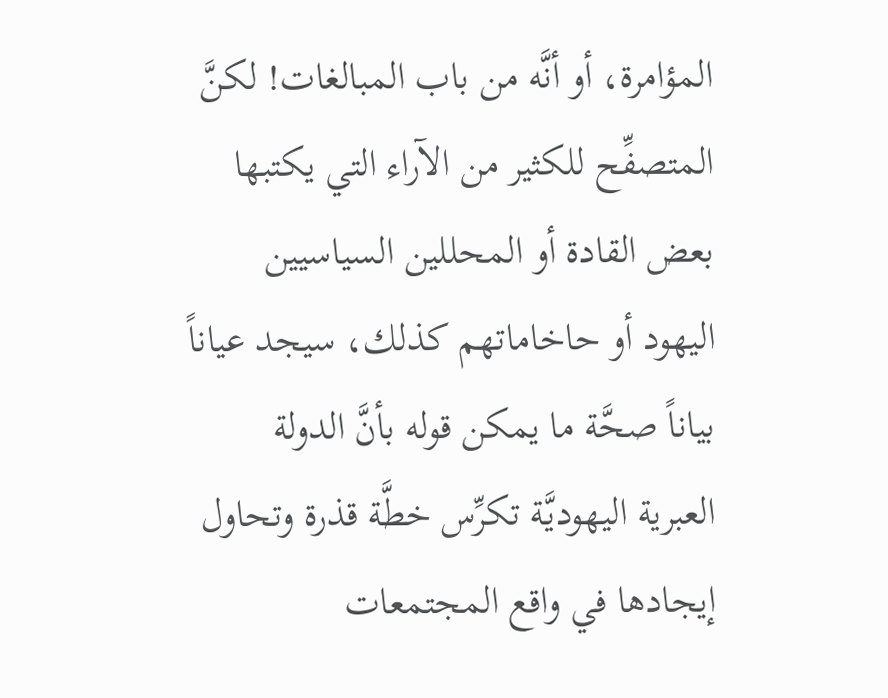المؤامرة، أو أنَّه من باب المبالغات! لكنَّ المتصفِّح للكثير من الآراء التي يكتبها بعض القادة أو المحللين السياسيين اليهود أو حاخاماتهم كذلك، سيجد عياناً بياناً صحَّة ما يمكن قوله بأنَّ الدولة العبرية اليهوديَّة تكرِّس خطَّة قذرة وتحاول إيجادها في واقع المجتمعات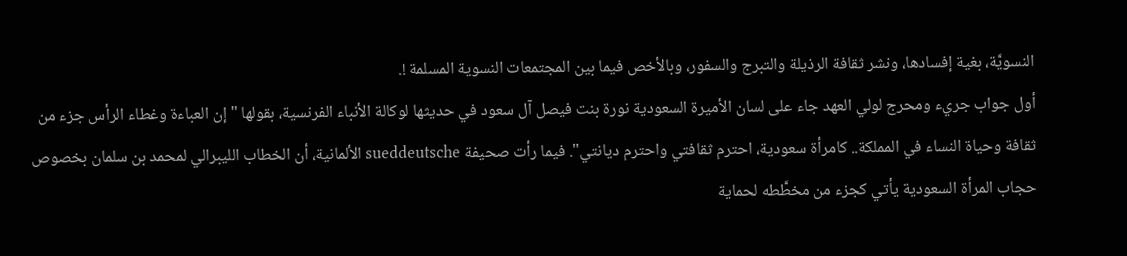النسويَّة، بغية إفسادها، ونشر ثقافة الرذيلة والتبرج والسفور، وبالأخص فيما بين المجتمعات النسوية المسلمة !.
أول جواب جريء ومحرج لولي العهد جاء على لسان الأميرة السعودية نورة بنت فيصل آل سعود في حديثها لوكالة الأنباء الفرنسية، بقولها "إن العباءة وغطاء الرأس جزء من ثقافة وحياة النساء في المملكة.. كامرأة سعودية، احترم ثقافتي واحترم ديانتي". فيما رأت صحيفة sueddeutsche الألمانية، أن الخطاب الليبرالي لمحمد بن سلمان بخصوص حجاب المرأة السعودية يأتي كجزء من مخطَّطه لحماية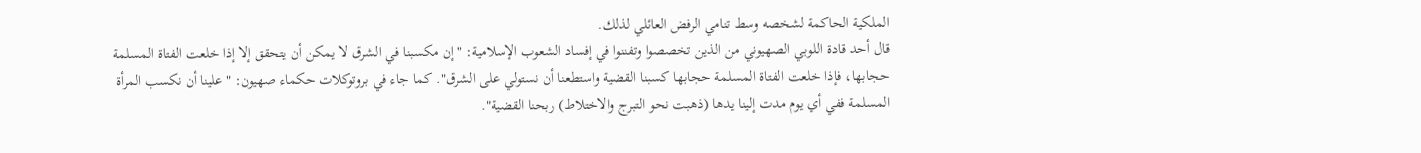الملكية الحاكمة لشخصه وسط تنامي الرفض العائلي لذلك.
قال أحد قادة اللوبي الصهيوني من الذين تخصصوا وتفننوا في إفساد الشعوب الإسلامية: "إن مكسبنا في الشرق لا يمكن أن يتحقق إلا إذا خلعت الفتاة المسلمة حجابها، فإذا خلعت الفتاة المسلمة حجابها كسبنا القضية واستطعنا أن نستولي على الشرق". كما جاء في بروتوكلات حكماء صهيون: "علينا أن نكسب المرأة المسلمة ففي أي يوم مدت إلينا يدها (ذهبت نحو التبرج والاختلاط) ربحنا القضية".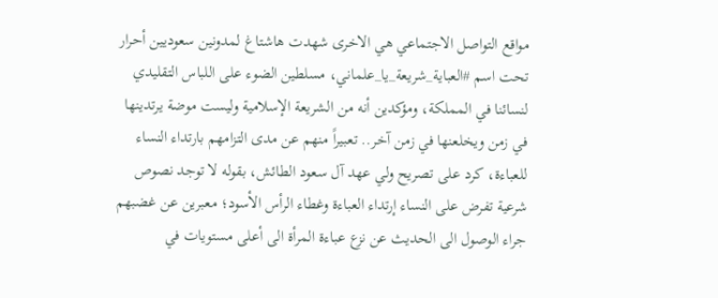مواقع التواصل الاجتماعي هي الاخرى شهدت هاشتاغ لمدونين سعوديين أحرار تحت اسم #العباية_شريعة_يا_علماني، مسلطين الضوء على اللباس التقليدي لنسائنا في المملكة، ومؤكدين أنه من الشريعة الإسلامية وليست موضة يرتدينها في زمن ويخلعنها في زمن آخر.. تعبيراً منهم عن مدى التزامهم بارتداء النساء للعباءة، كرد على تصريح ولي عهد آل سعود الطائش، بقوله لا توجد نصوص شرعية تفرض على النساء إرتداء العباءة وغطاء الرأس الأسود؛ معبرين عن غضبهم جراء الوصول الى الحديث عن نزع عباءة المرأة الى أعلى مستويات في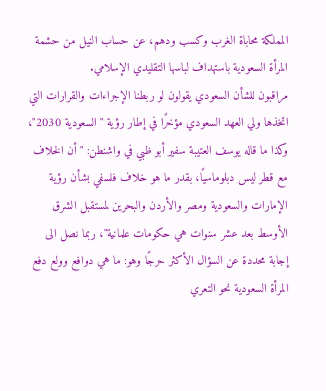المملكة محاباة الغرب وكسب ودهم، عن حساب النيل من حشمة المرأة السعودية باستهداف لباسها التقليدي الإسلامي.
مراقبون للشأن السعودي يقولون لو ربطنا الإجراءات والقرارات التي اتخذها ولي العهد السعودي مؤخرًا في إطار رؤية "السعودية 2030"، وكذا ما قاله يوسف العتيبة سفير أبو ظبي في واشنطن: " أن الخلاف مع قطر ليس دبلوماسيًا، بقدر ما هو خلاف فلسفي بشأن رؤية الإمارات والسعودية ومصر والأردن والبحرين لمستقبل الشرق الأوسط بعد عشر سنوات هي حكومات علمانية"، ربما نصل الى إجابة محددة عن السؤال الأكثر حرجًا وهو: ما هي دوافع وولع دفع المرأة السعودية نحو التعري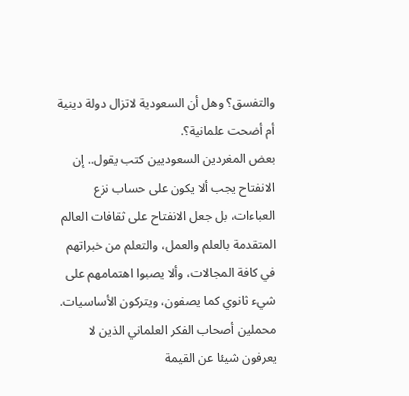والتفسق؟ وهل أن السعودية لاتزال دولة دينية أم أضحت علمانية؟.
بعض المغردين السعوديين كتب يقول.. إن الانفتاح يجب ألا يكون على حساب نزع العباءات، بل جعل الانفتاح على ثقافات العالم المتقدمة بالعلم والعمل، والتعلم من خبراتهم في كافة المجالات، وألا يصبوا اهتمامهم على شيء ثانوي كما يصفون، ويتركون الأساسيات. محملين أصحاب الفكر العلماني الذين لا يعرفون شيئا عن القيمة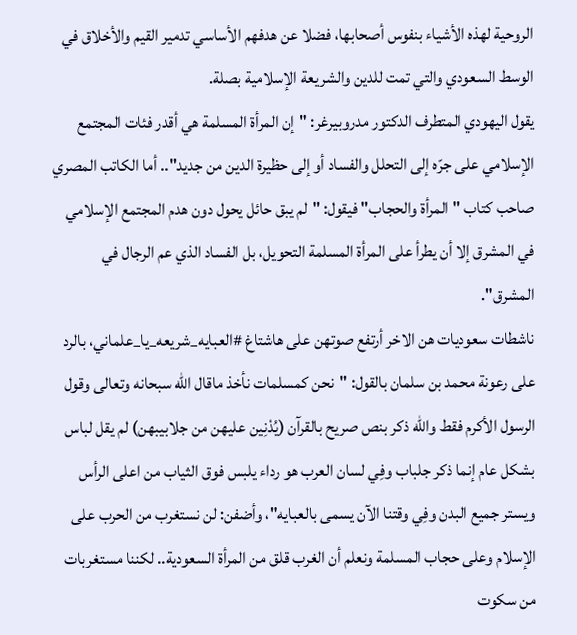الروحية لهذه الأشياء بنفوس أصحابها، فضلا عن هدفهم الأساسي تدمير القيم والأخلاق في الوسط السعودي والتي تمت للدين والشريعة الإسلامية بصلة.
يقول اليهودي المتطرف الدكتور مدروبيرغر: "إن المرأة المسلمة هي أقدر فئات المجتمع الإسلامي على جرّه إلى التحلل والفساد أو إلى حظيرة الدين من جديد".. أما الكاتب المصري صاحب كتاب "المرأة والحجاب" فيقول: "لم يبق حائل يحول دون هدم المجتمع الإسلامي في المشرق إلا أن يطرأ على المرأة المسلمة التحويل، بل الفساد الذي عم الرجال في المشرق".
ناشطات سعوديات هن الاخر أرتفع صوتهن على هاشتاغ #العبايه_شريعه_يا_علماني، بالرد على رعونة محمد بن سلمان بالقول: "نحن كمسلمات نأخذ ماقال الله سبحانه وتعالى وقول الرسول الأكرم فقط والله ذكر بنص صريح بالقرآن (يُدْنِين عليهن من جلابيبهن) لم يقل لباس بشكل عام إنما ذكر جلباب وفِي لسان العرب هو رداء يلبس فوق الثياب من اعلى الرأس ويستر جميع البدن وفِي وقتنا الآن يسمى بالعبايه"، وأضفن: لن نستغرب من الحرب على الإسلام وعلى حجاب المسلمة ونعلم أن الغرب قلق من المرأة السعودية.. لكننا مستغربات من سكوت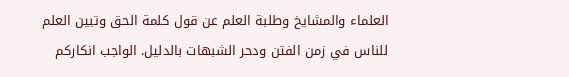العلماء والمشايخ وطلبة العلم عن قول كلمة الحق وتبين العلم للناس في زمن الفتن ودحر الشبهات بالدليل. الواجب انكاركم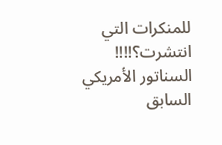للمنكرات التي انتشرت؟!!!!
السناتور الأمريكي السابق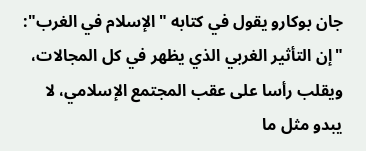جان بوكارو يقول في كتابه "الإسلام في الغرب": "إن التأثير الغربي الذي يظهر في كل المجالات، ويقلب رأسا على عقب المجتمع الإسلامي، لا يبدو مثل ما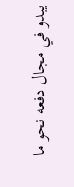يبدو في مجال دفعه نحو ما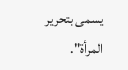يسمى بتحرير المرأة".